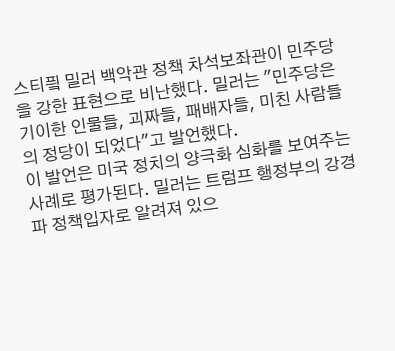스티픸 밀러 백악관 정책 차석보좌관이 민주당을 강한 표현으로 비난했다. 밀러는 "민주당은 기이한 인물들, 괴짜들, 패배자들, 미친 사람들의 정당이 되었다"고 발언했다.
이 발언은 미국 정치의 양극화 심화를 보여주는 사례로 평가된다. 밀러는 트럼프 행정부의 강경파 정책입자로 알려져 있으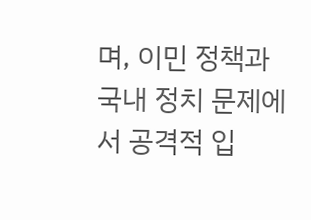며, 이민 정책과 국내 정치 문제에서 공격적 입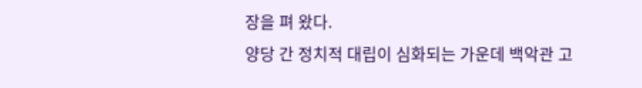장을 펴 왔다.
양당 간 정치적 대립이 심화되는 가운데 백악관 고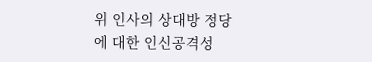위 인사의 상대방 정당에 대한 인신공격성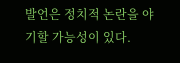발언은 정치적 논란을 야기할 가능성이 있다.